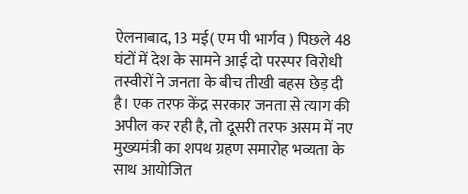ऐलनाबाद, 13 मई( एम पी भार्गव ) पिछले 48 घंटों में देश के सामने आई दो परस्पर विरोधी तस्वीरों ने जनता के बीच तीखी बहस छेड़ दी है। एक तरफ केंद्र सरकार जनता से त्याग की अपील कर रही है, तो दूसरी तरफ असम में नए मुख्यमंत्री का शपथ ग्रहण समारोह भव्यता के साथ आयोजित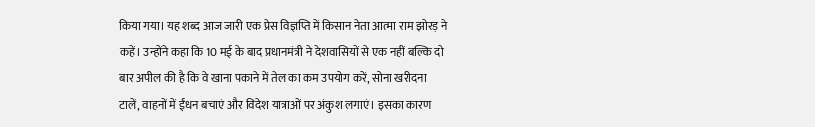किया गया। यह शब्द आज जारी एक प्रेस विज्ञप्ति में किसान नेता आत्मा राम झोरड़ ने कहें। उन्होंने कहा कि 10 मई के बाद प्रधानमंत्री ने देशवासियों से एक नहीं बल्कि दो बार अपील की है कि वे खाना पकाने में तेल का कम उपयोग करें, सोना खरीदना टालें, वाहनों में ईंधन बचाएं और विदेश यात्राओं पर अंकुश लगाएं। इसका कारण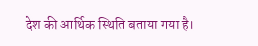देश की आर्थिक स्थिति बताया गया है।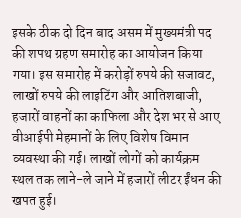इसके ठीक दो दिन बाद असम में मुख्यमंत्री पद की शपथ ग्रहण समारोह का आयोजन किया गया। इस समारोह में करोड़ों रुपये की सजावट, लाखों रुपये की लाइटिंग और आतिशबाजी, हजारों वाहनों का काफिला और देश भर से आए वीआईपी मेहमानों के लिए विशेष विमान व्यवस्था की गई। लाखों लोगों को कार्यक्रम स्थल तक लाने-ले जाने में हजारों लीटर ईंधन की खपत हुई।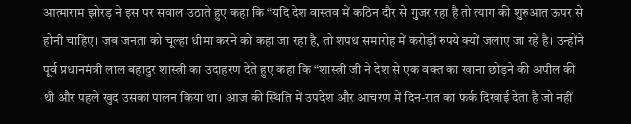आत्माराम झोरड़ ने इस पर सवाल उठाते हुए कहा कि “यदि देश वास्तव में कठिन दौर से गुजर रहा है तो त्याग की शुरुआत ऊपर से होनी चाहिए। जब जनता को चूल्हा धीमा करने को कहा जा रहा है, तो शपथ समारोह में करोड़ों रुपये क्यों जलाए जा रहे है। उन्होंने पूर्व प्रधानमंत्री लाल बहादुर शास्त्री का उदाहरण देते हुए कहा कि “शास्त्री जी ने देश से एक वक्त का खाना छोड़ने की अपील की थी और पहले खुद उसका पालन किया था। आज की स्थिति में उपदेश और आचरण में दिन-रात का फर्क दिखाई देता है जो नहीं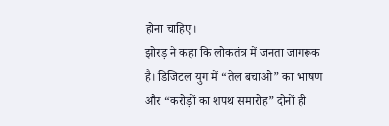होना चाहिए।
झोरड़ ने कहा कि लोकतंत्र में जनता जागरूक है। डिजिटल युग में “तेल बचाओ” का भाषण और “करोड़ों का शपथ समारोह” दोनों ही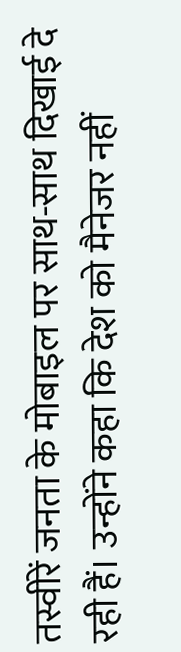तस्वीरें जनता के मोबाइल पर साथ-साथ दिखाई दे रही हैं। उन्होंने कहा कि देश को मैनेजर नहीं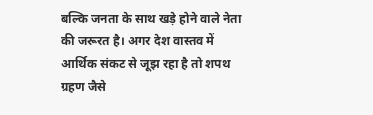बल्कि जनता के साथ खड़े होने वाले नेता की जरूरत है। अगर देश वास्तव में आर्थिक संकट से जूझ रहा है तो शपथ ग्रहण जैसे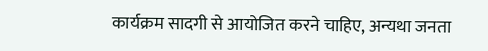कार्यक्रम सादगी से आयोजित करने चाहिए, अन्यथा जनता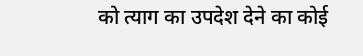को त्याग का उपदेश देने का कोई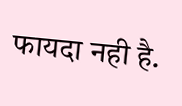फायदा नही है.